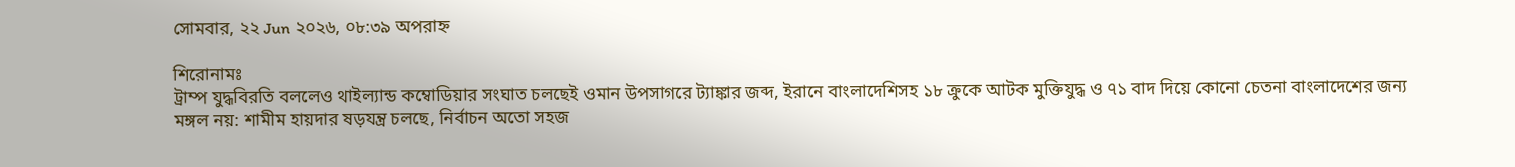সোমবার, ২২ Jun ২০২৬, ০৮:৩৯ অপরাহ্ন

শিরোনামঃ
ট্রাম্প যুদ্ধবিরতি বললেও থাইল্যান্ড কম্বোডিয়ার সংঘাত চলছেই ওমান উপসাগরে ট্যাঙ্কার জব্দ, ইরানে বাংলাদেশিসহ ১৮ ক্রুকে আটক মুক্তিযুদ্ধ ও ৭১ বাদ দিয়ে কোনো চেতনা বাংলাদেশের জন্য মঙ্গল নয়: শামীম হায়দার ষড়যন্ত্র চলছে, নির্বাচন অতো সহজ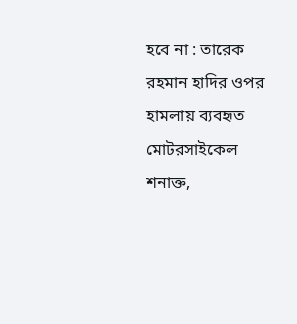হবে না : তারেক রহমান হাদির ওপর হামলায় ব্যবহৃত মোটরসাইকেল শনাক্ত,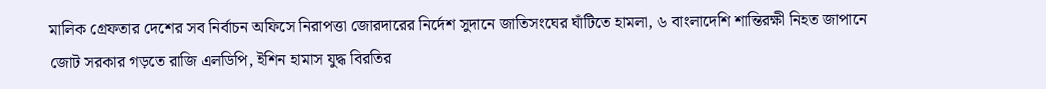মালিক গ্রেফতার দেশের সব নির্বাচন অফিসে নিরাপত্তা জোরদারের নির্দেশ সুদানে জাতিসংঘের ঘাঁটিতে হামলা, ৬ বাংলাদেশি শান্তিরক্ষী নিহত জাপানে জোট সরকার গড়তে রাজি এলডিপি, ইশিন হামাস যুদ্ধ বিরতির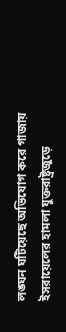লঙ্ঘন ঘটিয়েছে অভিযোগ করে গাজায় ইসরায়েলের হামলা যুক্তরাষ্ট্রজুড়ে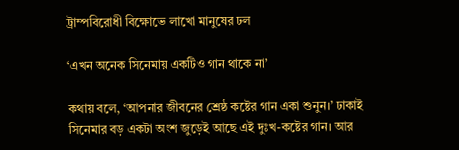ট্রাম্পবিরোধী বিক্ষোভে লাখো মানুষের ঢল

‘এখন অনেক সিনেমায় একটিও গান থাকে না’

কথায় বলে, ‘আপনার জীবনের শ্রেষ্ঠ কষ্টের গান একা শুনুন।’ ঢাকাই সিনেমার বড় একটা অংশ জুড়েই আছে এই দুঃখ-কষ্টের গান। আর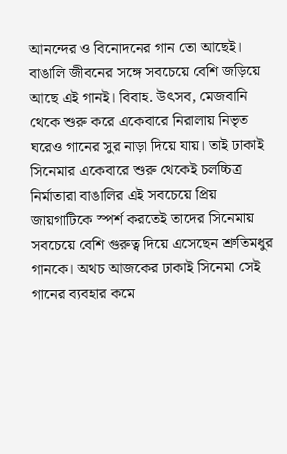আনন্দের ও বিনোদনের গান তো আছেই। বাঙালি জীবনের সঙ্গে সবচেয়ে বেশি জড়িয়ে আছে এই গানই। বিবাহ. উৎসব, মেজবানি থেকে শুরু করে একেবারে নিরালায় নিভৃত ঘরেও গানের সুর নাড়া দিয়ে যায়। তাই ঢাকাই সিনেমার একেবারে শুরু থেকেই চলচ্চিত্র নির্মাতারা বাঙালির এই সবচেয়ে প্রিয় জায়গাটিকে স্পর্শ করতেই তাদের সিনেমায় সবচেয়ে বেশি গুরুত্ব দিয়ে এসেছেন শ্রুতিমধুর গানকে। অথচ আজকের ঢাকাই সিনেমা সেই গানের ব্যবহার কমে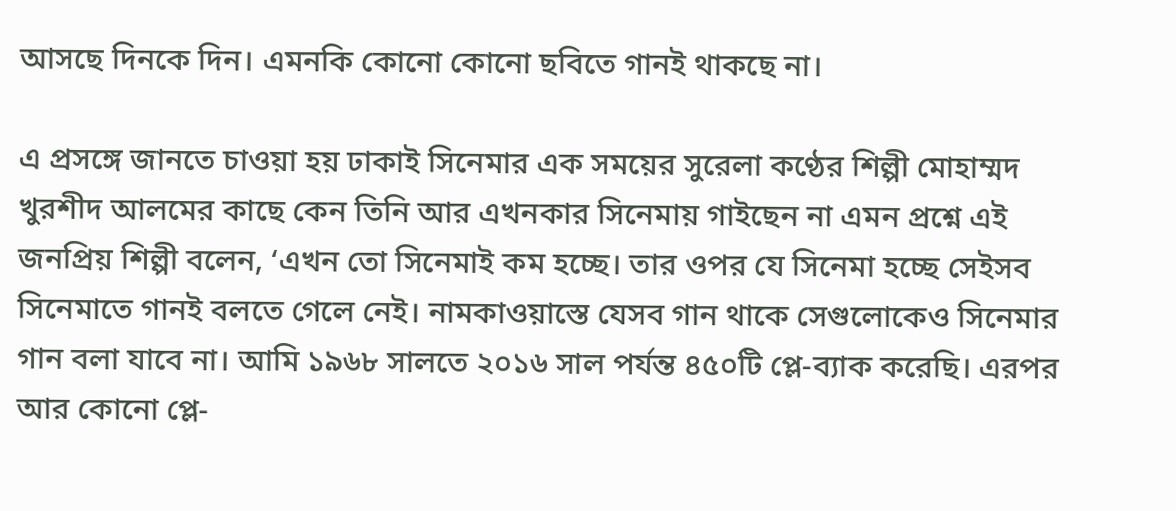আসছে দিনকে দিন। এমনকি কোনো কোনো ছবিতে গানই থাকছে না।

এ প্রসঙ্গে জানতে চাওয়া হয় ঢাকাই সিনেমার এক সময়ের সুরেলা কণ্ঠের শিল্পী মোহাম্মদ খুরশীদ আলমের কাছে কেন তিনি আর এখনকার সিনেমায় গাইছেন না এমন প্রশ্নে এই জনপ্রিয় শিল্পী বলেন, ‘এখন তো সিনেমাই কম হচ্ছে। তার ওপর যে সিনেমা হচ্ছে সেইসব সিনেমাতে গানই বলতে গেলে নেই। নামকাওয়াস্তে যেসব গান থাকে সেগুলোকেও সিনেমার গান বলা যাবে না। আমি ১৯৬৮ সালতে ২০১৬ সাল পর্যন্ত ৪৫০টি প্লে-ব্যাক করেছি। এরপর আর কোনো প্লে-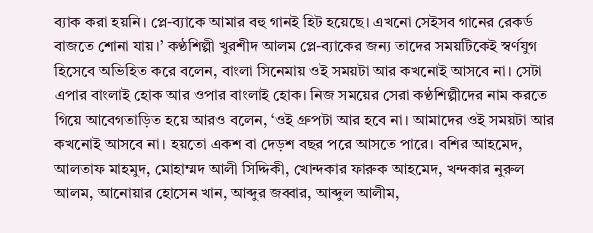ব্যাক করা হয়নি। প্লে-ব্যাকে আমার বহু গানই হিট হয়েছে। এখনো সেইসব গানের রেকর্ড বাজতে শোনা যায়।’ কণ্ঠশিল্পী খুরশীদ আলম প্লে-ব্যাকের জন্য তাদের সময়টিকেই স্বর্ণযুগ হিসেবে অভিহিত করে বলেন, বাংলা সিনেমায় ওই সময়টা আর কখনোই আসবে না। সেটা এপার বাংলাই হোক আর ওপার বাংলাই হোক। নিজ সময়ের সেরা কণ্ঠশিল্পীদের নাম করতে গিয়ে আবেগতাড়িত হয়ে আরও বলেন, ‘ওই গ্রুপটা আর হবে না। আমাদের ওই সময়টা আর কখনোই আসবে না। হয়তো একশ বা দেড়শ বছর পরে আসতে পারে। বশির আহমেদ, আলতাফ মাহমুদ, মোহাম্মদ আলী সিদ্দিকী, খোন্দকার ফারুক আহমেদ, খন্দকার নুরুল আলম, আনোয়ার হোসেন খান, আব্দুর জব্বার, আব্দুল আলীম,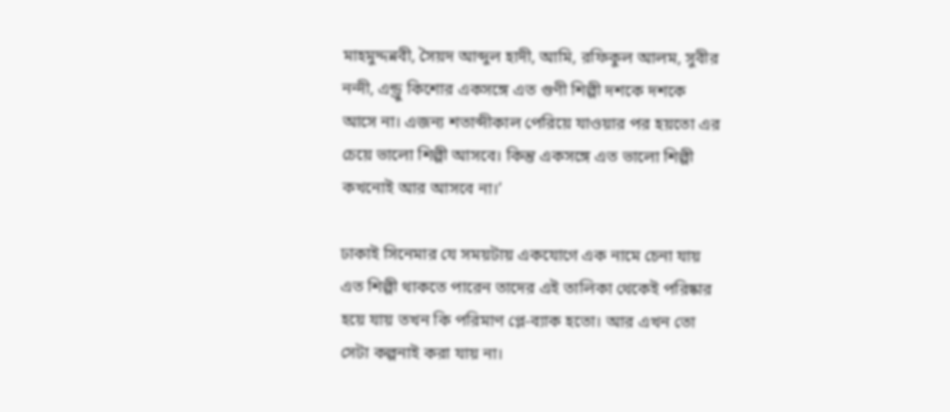মাহমুদ্দন্নবী, সৈয়দ আব্দুল হাদী, আমি, রফিকুল আলম, সুবীর নন্দী, এন্ড্রু কিশোর একসঙ্গে এত গুণী শিল্পী দশকে দশকে আসে না। এজন্য শতাব্দীকাল পেরিয়ে যাওয়ার পর হয়তো এর চেয়ে ভালো শিল্পী আসবে। কিন্তু একসঙ্গে এত ভালো শিল্পী কখনোই আর আসবে না।’

ঢাকাই সিনেমার যে সময়টায় একযোগে এক নামে চেনা যায় এত শিল্পী থাকতে পারেন তাদের এই তালিকা থেকেই পরিষ্কার হয়ে যায় তখন কি পরিমাণ প্লে-ব্যাক হতো। আর এখন তো সেটা কল্পনাই করা যায় না।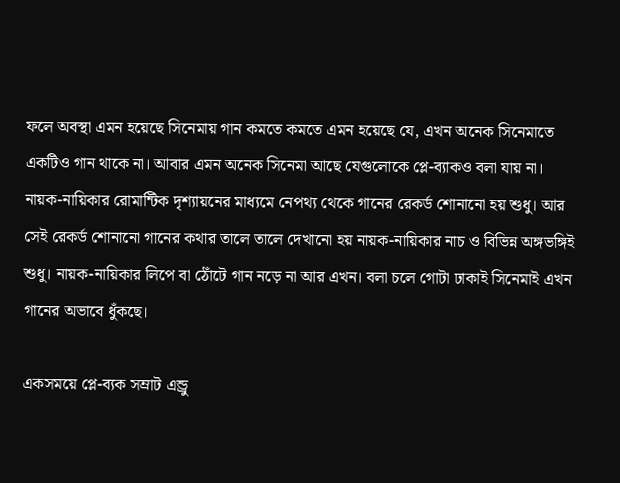ফলে অবস্থা এমন হয়েছে সিনেমায় গান কমতে কমতে এমন হয়েছে যে, এখন অনেক সিনেমাতে একটিও গান থাকে না। আবার এমন অনেক সিনেমা আছে যেগুলোকে প্লে-ব্যাকও বলা যায় না। নায়ক-নায়িকার রোমান্টিক দৃশ্যায়নের মাধ্যমে নেপথ্য থেকে গানের রেকর্ড শোনানো হয় শুধু। আর সেই রেকর্ড শোনানো গানের কথার তালে তালে দেখানো হয় নায়ক-নায়িকার নাচ ও বিভিন্ন অঙ্গভঙ্গিই শুধু। নায়ক-নায়িকার লিপে বা ঠোঁটে গান নড়ে না আর এখন। বলা চলে গোটা ঢাকাই সিনেমাই এখন গানের অভাবে ধুঁকছে।

একসময়ে প্লে-ব্যক সম্রাট এন্ড্রু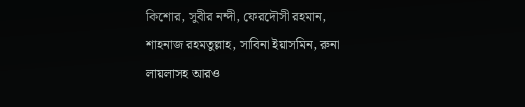কিশোর, সুবীর নন্দী, ফেরদৌসী রহমান, শাহনাজ রহমতুল্লাহ, সাবিনা ইয়াসমিন, রুনা লায়লাসহ আরও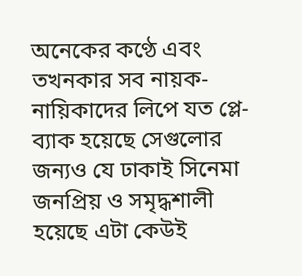অনেকের কণ্ঠে এবং তখনকার সব নায়ক-নায়িকাদের লিপে যত প্লে-ব্যাক হয়েছে সেগুলোর জন্যও যে ঢাকাই সিনেমা জনপ্রিয় ও সমৃদ্ধশালী হয়েছে এটা কেউই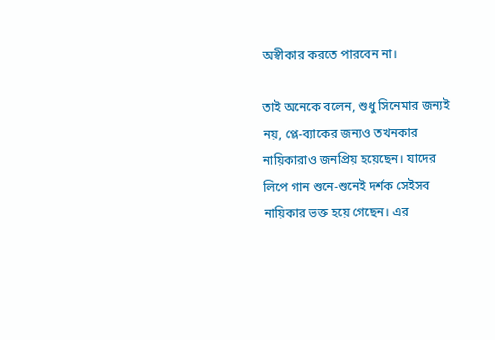অস্বীকার করতে পারবেন না।

তাই অনেকে বলেন, শুধু সিনেমার জন্যই নয়, প্লে-ব্যাকের জন্যও তখনকার নায়িকারাও জনপ্রিয় হয়েছেন। যাদের লিপে গান শুনে-শুনেই দর্শক সেইসব নায়িকার ভক্ত হয়ে গেছেন। এর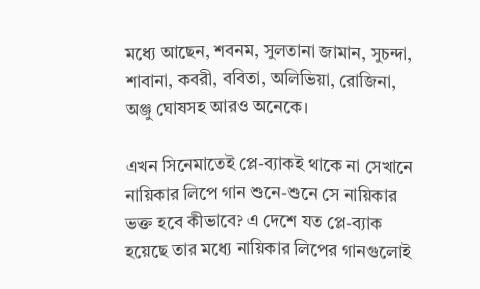মধ্যে আছেন, শবনম, সুলতানা জামান, সুচন্দা, শাবানা, কবরী, ববিতা, অলিভিয়া, রোজিনা, অঞ্জু ঘোষসহ আরও অনেকে।

এখন সিনেমাতেই প্লে-ব্যাকই থাকে না সেখানে নায়িকার লিপে গান শুনে-শুনে সে নায়িকার ভক্ত হবে কীভাবে? এ দেশে যত প্লে-ব্যাক হয়েছে তার মধ্যে নায়িকার লিপের গানগুলোই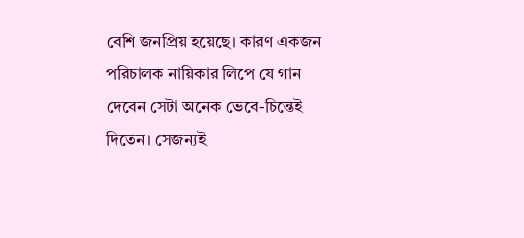বেশি জনপ্রিয় হয়েছে। কারণ একজন পরিচালক নায়িকার লিপে যে গান দেবেন সেটা অনেক ভেবে-চিন্তেই দিতেন। সেজন্যই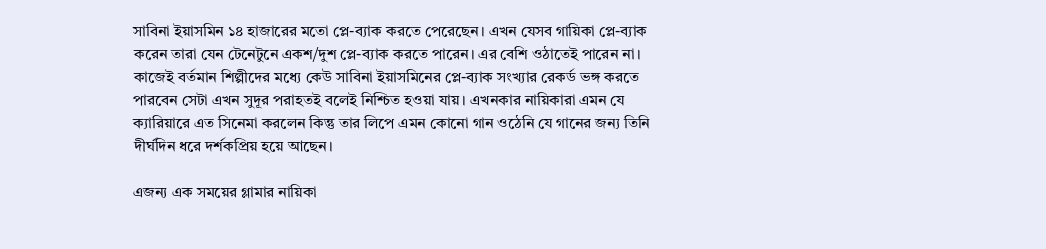সাবিনা ইয়াসমিন ১৪ হাজারের মতো প্লে-ব্যাক করতে পেরেছেন। এখন যেসব গায়িকা প্লে-ব্যাক করেন তারা যেন টেনেটুনে একশ/দুশ প্লে-ব্যাক করতে পারেন। এর বেশি ওঠাতেই পারেন না। কাজেই বর্তমান শিল্পীদের মধ্যে কেউ সাবিনা ইয়াসমিনের প্লে-ব্যাক সংখ্যার রেকর্ড ভঙ্গ করতে পারবেন সেটা এখন সুদূর পরাহতই বলেই নিশ্চিত হওয়া যায়। এখনকার নায়িকারা এমন যে ক্যারিয়ারে এত সিনেমা করলেন কিন্তু তার লিপে এমন কোনো গান ওঠেনি যে গানের জন্য তিনি দীর্ঘদিন ধরে দর্শকপ্রিয় হয়ে আছেন।

এজন্য এক সময়ের গ্লামার নায়িকা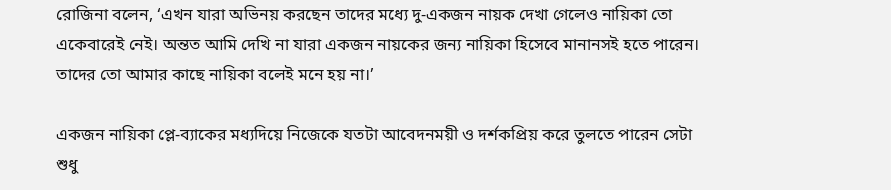রোজিনা বলেন, ‘এখন যারা অভিনয় করছেন তাদের মধ্যে দু-একজন নায়ক দেখা গেলেও নায়িকা তো একেবারেই নেই। অন্তত আমি দেখি না যারা একজন নায়কের জন্য নায়িকা হিসেবে মানানসই হতে পারেন। তাদের তো আমার কাছে নায়িকা বলেই মনে হয় না।’

একজন নায়িকা প্লে-ব্যাকের মধ্যদিয়ে নিজেকে যতটা আবেদনময়ী ও দর্শকপ্রিয় করে তুলতে পারেন সেটা শুধু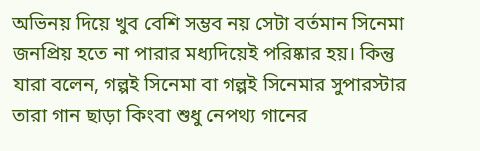অভিনয় দিয়ে খুব বেশি সম্ভব নয় সেটা বর্তমান সিনেমা জনপ্রিয় হতে না পারার মধ্যদিয়েই পরিষ্কার হয়। কিন্তু যারা বলেন, গল্পই সিনেমা বা গল্পই সিনেমার সুপারস্টার তারা গান ছাড়া কিংবা শুধু নেপথ্য গানের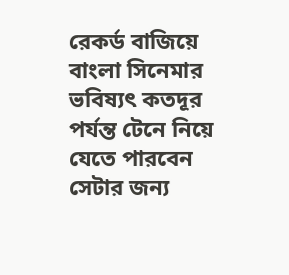রেকর্ড বাজিয়ে বাংলা সিনেমার ভবিষ্যৎ কতদূর পর্যন্ত টেনে নিয়ে যেতে পারবেন সেটার জন্য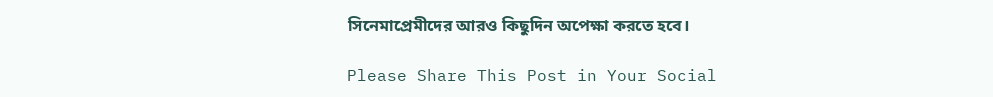সিনেমাপ্রেমীদের আরও কিছুদিন অপেক্ষা করতে হবে।

Please Share This Post in Your Social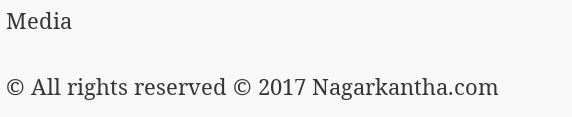Media

© All rights reserved © 2017 Nagarkantha.com